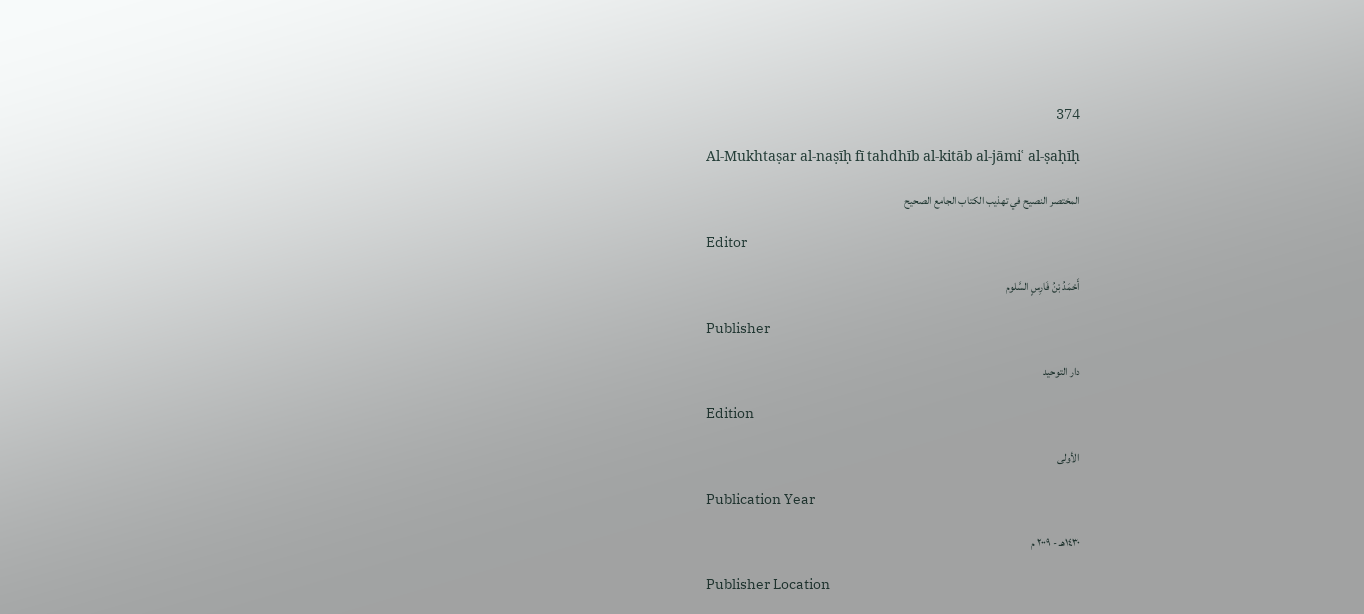374

Al-Mukhtaṣar al-naṣīḥ fī tahdhīb al-kitāb al-jāmiʿ al-ṣaḥīḥ

المختصر النصيح في تهذيب الكتاب الجامع الصحيح

Editor

أَحْمَدُ بْنُ فَارِسٍ السَّلوم

Publisher

دار التوحيد

Edition

الأولى

Publication Year

١٤٣٠هـ - ٢٠٠٩ م

Publisher Location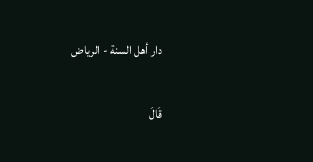دار أهل السنة - الرياض

قَالَ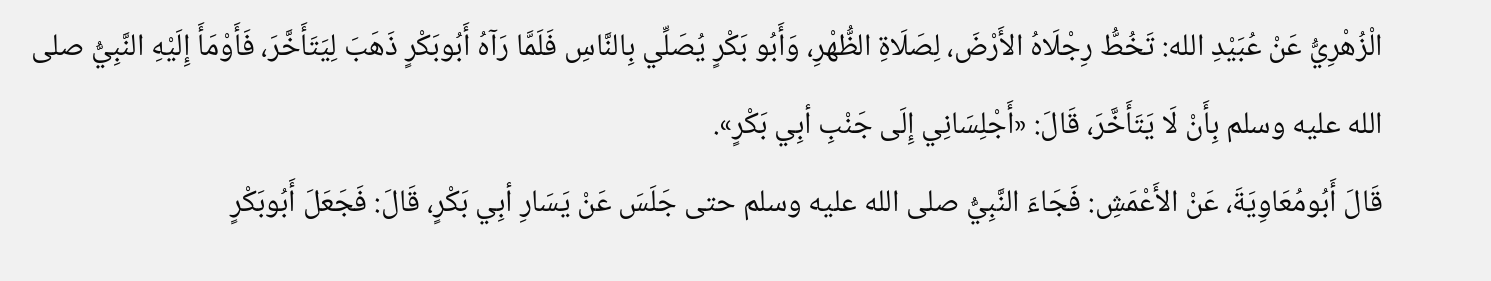الْزُهْرِيُّ عَنْ عُبَيْدِ الله: تَخُطُّ رِجْلَاهُ الأَرْضَ، لِصَلَاةِ الظُّهْرِ، وَأَبُو بَكْرٍ يُصَلِّي بِالنَّاسِ فَلَمَّا رَآهُ أَبُوبَكْرٍ ذَهَبَ لِيَتَأَخَّرَ، فَأَوْمَأَ إِلَيْهِ النَّبِيُّ صلى الله عليه وسلم بِأَنْ لَا يَتَأَخَّرَ، قَالَ: «أَجْلِسَانِي إِلَى جَنْبِ أبِي بَكْرٍ».
قَالَ أَبُومُعَاوِيَةَ، عَنْ الأَعْمَشِ: فَجَاءَ النَّبِيُّ صلى الله عليه وسلم حتى جَلَسَ عَنْ يَسَارِ أبِي بَكْرٍ، قَالَ: فَجَعَلَ أَبُوبَكْرٍ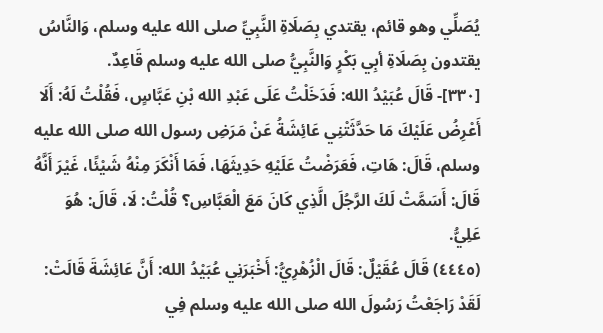يُصَلِّي وهو قائم، يقتدي بِصَلَاةِ النَّبِيِّ صلى الله عليه وسلم، وَالنَّاسُ يقتدون بِصَلَاةِ أبِي بَكْرٍ وَالنَّبِيُّ صلى الله عليه وسلم قَاعِدٌ.
[٣٣٠]- قَالَ عُبَيْدُ الله: فَدَخَلْتُ عَلَى عَبْدِ الله بْنِ عَبَّاسٍ، فَقُلْتُ لَهُ: أَلَا أَعْرِضُ عَلَيْكَ مَا حَدَّثَتْنِي عَائِشَةُ عَنْ مَرَضِ رسول الله صلى الله عليه وسلم، قَالَ: هَاتِ، فَعَرَضْتُ عَلَيْهِ حَدِيثَهَا، فَمَا أَنْكَرَ مِنْهُ شَيْئًا، غَيْرَ أَنَّهُ قَالَ: أَسَمَّتْ لَكَ الرَّجُلَ الَّذِي كَانَ مَعَ الْعَبَّاسِ؟ قُلْتُ: لَا، قَالَ: هُوَ عَلِيُّ.
(٤٤٤٥) قَالَ عُقَيْلٌ: قَالَ الْزُهْرِيُّ: أَخْبَرَنِي عُبَيْدُ الله: أَنَّ عَائِشَةَ قَالَتْ: لَقَدْ رَاجَعْتُ رَسُولَ الله صلى الله عليه وسلم فِي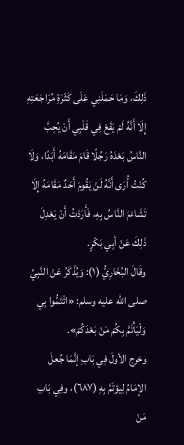ذَلِكَ، وَمَا حَمَلَنِي عَلَى كَثْرَةِ مُرَاجَعَتِهِ إِلَا أَنَّهُ لَمْ يَقَعْ فِي قَلْبِي أَنْ يُحِبَّ النَّاسُ بَعْدَهُ رَجُلًا قَامَ مَقَامَهُ أَبَدًا، وَلَا كُنْتُ أُرَى أَنَّهُ لَنْ يَقُومَ أَحَدٌ مَقَامَهُ إِلَا تَشَاءَمَ النَّاسُ بِهِ، فَأَرَدْتُ أَنْ يَعْدِلَ ذَلِكَ عَنْ أبِي بَكْرٍ.
وقَالَ البُخَارِيُّ (١): وَيُذْكَرُ عَنْ النَّبِيِّ صلى الله عليه وسلم: «ائْتَمُّوا بِي وَلْيَأْتَمَّ بِكُمْ مَنْ بَعْدَكُمْ».
وخرج الأولَ فِي بَابِ إنَّمَا جُعلَ الإمَامُ لِيؤتَمَّ بِهِ (٦٨٧)، وفِي بَابِ مَنْ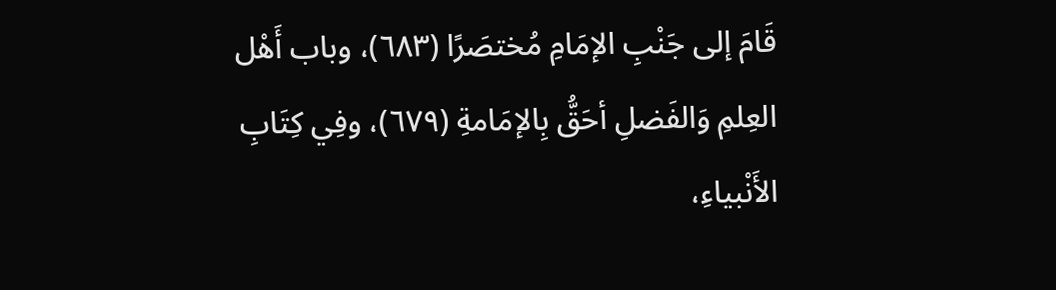قَامَ إلى جَنْبِ الإمَامِ مُختصَرًا (٦٨٣)، وباب أَهْل العِلمِ وَالفَضلِ أحَقُّ بِالإمَامةِ (٦٧٩)، وفِي كِتَابِ الأَنْبياءِ،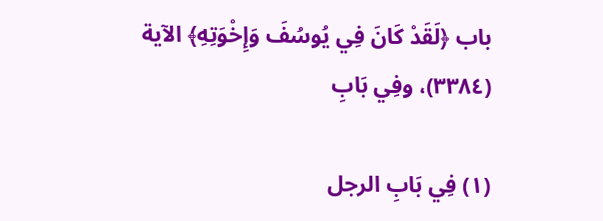باب ﴿لَقَدْ كَانَ فِي يُوسُفَ وَإِخْوَتِهِ﴾ الآية (٣٣٨٤)، وفِي بَابِ

(١) فِي بَابِ الرجل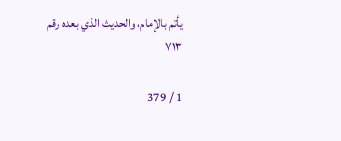يأتم بالإمام، والحديث الذي بعده رقم ٧١٣

1 / 379